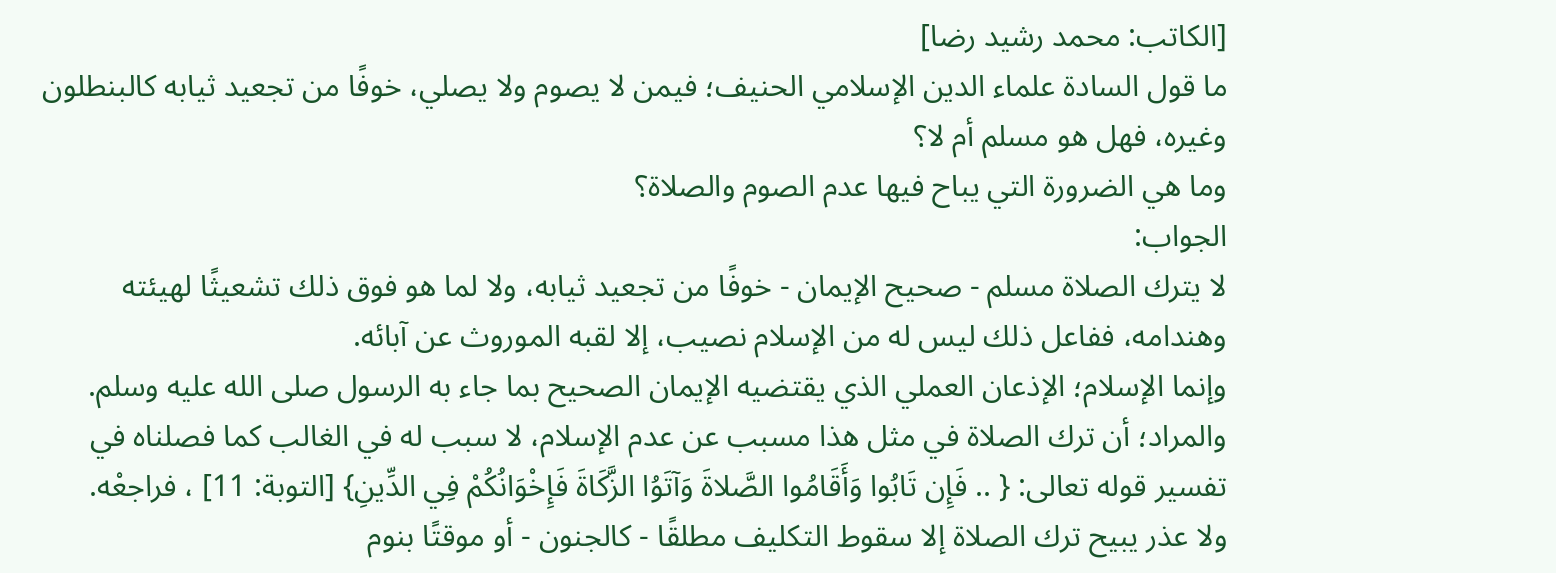[الكاتب: محمد رشيد رضا]
ما قول السادة علماء الدين الإسلامي الحنيف؛ فيمن لا يصوم ولا يصلي، خوفًا من تجعيد ثيابه كالبنطلون وغيره، فهل هو مسلم أم لا؟
وما هي الضرورة التي يباح فيها عدم الصوم والصلاة؟
الجواب:
لا يترك الصلاة مسلم - صحيح الإيمان - خوفًا من تجعيد ثيابه، ولا لما هو فوق ذلك تشعيثًا لهيئته وهندامه، ففاعل ذلك ليس له من الإسلام نصيب، إلا لقبه الموروث عن آبائه.
وإنما الإسلام؛ الإذعان العملي الذي يقتضيه الإيمان الصحيح بما جاء به الرسول صلى الله عليه وسلم.
والمراد؛ أن ترك الصلاة في مثل هذا مسبب عن عدم الإسلام، لا سبب له في الغالب كما فصلناه في تفسير قوله تعالى: { .. فَإِن تَابُوا وَأَقَامُوا الصَّلاةَ وَآتَوُا الزَّكَاةَ فَإِخْوَانُكُمْ فِي الدِّينِ} [التوبة: 11] ، فراجعْه.
ولا عذر يبيح ترك الصلاة إلا سقوط التكليف مطلقًا - كالجنون - أو موقتًا بنوم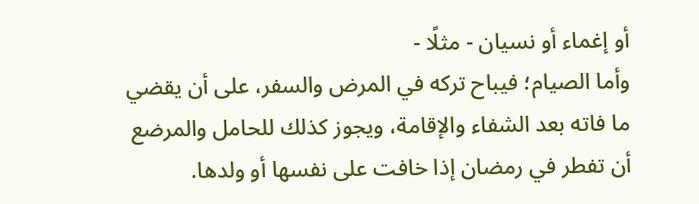أو إغماء أو نسيان - مثلًا -
وأما الصيام؛ فيباح تركه في المرض والسفر، على أن يقضي ما فاته بعد الشفاء والإقامة، ويجوز كذلك للحامل والمرضع أن تفطر في رمضان إذا خافت على نفسها أو ولدها.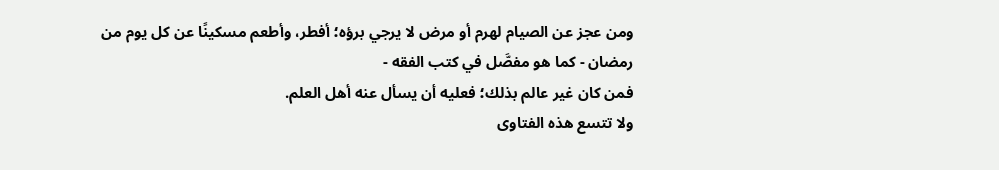ومن عجز عن الصيام لهرم أو مرض لا يرجي برؤه؛ أفطر، وأطعم مسكينًا عن كل يوم من رمضان - كما هو مفصَّل في كتب الفقه -
فمن كان غير عالم بذلك؛ فعليه أن يسأل عنه أهل العلم.
ولا تتسع هذه الفتاوى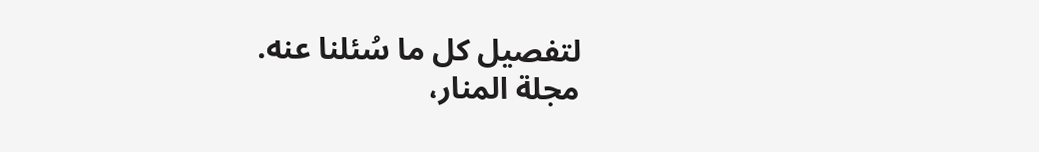لتفصيل كل ما سُئلنا عنه.
مجلة المنار،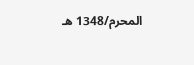المحرم/1348 هـ